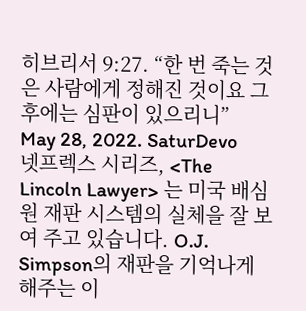히브리서 9:27. “한 번 죽는 것은 사람에게 정해진 것이요 그 후에는 심판이 있으리니”
May 28, 2022. SaturDevo
넷프렉스 시리즈, <The Lincoln Lawyer> 는 미국 배심원 재판 시스템의 실체을 잘 보여 주고 있습니다. O.J. Simpson의 재판을 기억나게 해주는 이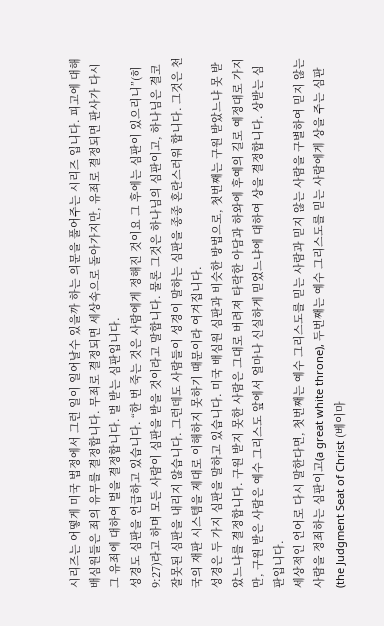시리즈는 어떻게 미국 법정에서 그런 일이 일어날수 있을까 하는 의문을 풀어주는 시리즈 입니다. 피고에 대해 배심원들은 죄의 유무를 결정합니다. 무죄로 결정되면 세상속으로 돌아가지만, 유죄로 결정되면 판사가 다시 그 유죄에 대하여 벌을 결정합니다. 벌 받는 심판입니다.
성경도 심판을 언급하고 있습니다. “한 번 죽는 것은 사람에게 정해진 것이요 그 후에는 심판이 있으리니”(히9:27)라고 하며 모든 사람이 심판을 받을 것이라고 말합니다. 물론 그것은 하나님의 심판이고, 하나님은 결코 잘못된 심판을 내리지 않습니다. 그런데도 사람들이 성경이 말하는 심판을 종종 혼란스러워 합니다. 그것은 천국의 재판 시스템을 제대로 이해하지 못하기 때문이라 여겨집니다.
성경은 두 가지 심판을 말하고 있습니다. 미국 배심원 심판과 비슷한 방법으로, 첫번째는 구원 받았느냐 못 받았느냐를 결정합니다. 구원 받지 못한 사람은 그대로 버려져 타락한 아담과 하와에 후예의 길로 예정대로 가지만, 구원 받은 사람은 예수 그리스도 앞에서 얼마나 신실하게 믿었느냐에 대하여 상을 결정합니다. 상받는 심판입니다.
세상적인 언어로 다시 말한다면, 첫번째는 예수 그리스도를 믿는 사람과 믿지 않는 사람을 구별하여 믿지 않는 사람을 정죄하는 심판이고(a great white throne), 두번째는 예수 그리스도를 믿는 사람에게 상을 주는 심판(the Judgment Seat of Christ (베이마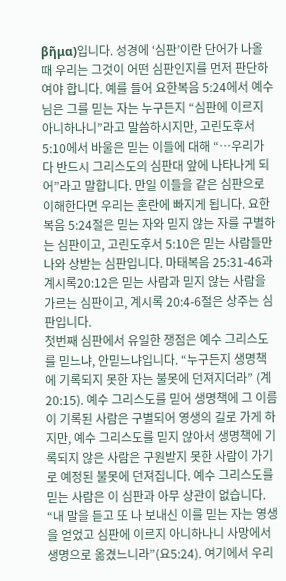βῆμα)입니다. 성경에 ‘심판’이란 단어가 나올때 우리는 그것이 어떤 심판인지를 먼저 판단하여야 합니다. 예를 들어 요한복음 5:24에서 예수님은 그를 믿는 자는 누구든지 “심판에 이르지 아니하나니”라고 말씀하시지만, 고린도후서 5:10에서 바울은 믿는 이들에 대해 “…우리가 다 반드시 그리스도의 심판대 앞에 나타나게 되어”라고 말합니다. 만일 이들을 같은 심판으로 이해한다면 우리는 혼란에 빠지게 됩니다. 요한복음 5:24절은 믿는 자와 믿지 않는 자를 구별하는 심판이고, 고린도후서 5:10은 믿는 사람들만 나와 상받는 심판입니다. 마태복음 25:31-46과 계시록20:12은 믿는 사람과 믿지 않는 사람을 가르는 심판이고, 계시록 20:4-6절은 상주는 심판입니다.
첫번째 심판에서 유일한 쟁점은 예수 그리스도를 믿느냐, 안믿느냐입니다. “누구든지 생명책에 기록되지 못한 자는 불못에 던져지더라” (계 20:15). 예수 그리스도를 믿어 생명책에 그 이름이 기록된 사람은 구별되어 영생의 길로 가게 하지만, 예수 그리스도를 믿지 않아서 생명책에 기록되지 않은 사람은 구원받지 못한 사람이 가기로 예정된 불못에 던져집니다. 예수 그리스도를 믿는 사람은 이 심판과 아무 상관이 없습니다. “내 말을 듣고 또 나 보내신 이를 믿는 자는 영생을 얻었고 심판에 이르지 아니하나니 사망에서 생명으로 옮겼느니라”(요5:24). 여기에서 우리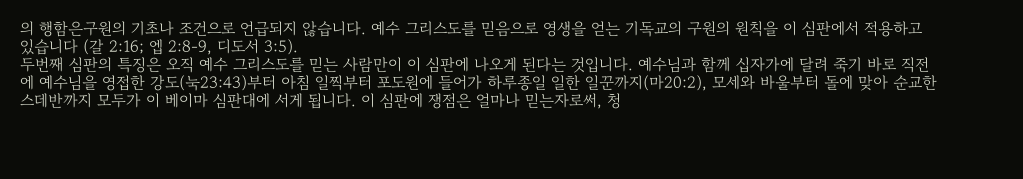의 행함은구원의 기초나 조건으로 언급되지 않습니다. 예수 그리스도를 믿음으로 영생을 얻는 기독교의 구원의 원칙을 이 심판에서 적용하고 있습니다 (갈 2:16; 엡 2:8-9, 디도서 3:5).
두번째 심판의 특징은 오직 예수 그리스도를 믿는 사람만이 이 심판에 나오게 된다는 것입니다. 예수님과 함께 십자가에 달려 죽기 바로 직전에 예수님을 영접한 강도(눅23:43)부터 아침 일찍부터 포도원에 들어가 하루종일 일한 일꾼까지(마20:2), 모세와 바울부터 돌에 맞아 순교한 스데반까지 모두가 이 베이마 심판대에 서게 됩니다. 이 심판에 쟁점은 얼마나 믿는자로써, 청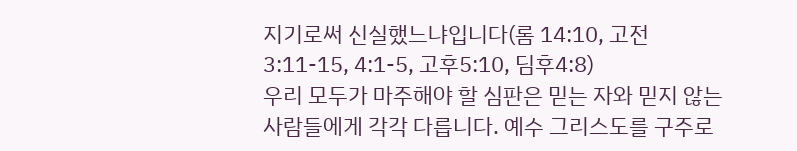지기로써 신실했느냐입니다(롬 14:10, 고전3:11-15, 4:1-5, 고후5:10, 딤후4:8)
우리 모두가 마주해야 할 심판은 믿는 자와 믿지 않는 사람들에게 각각 다릅니다. 예수 그리스도를 구주로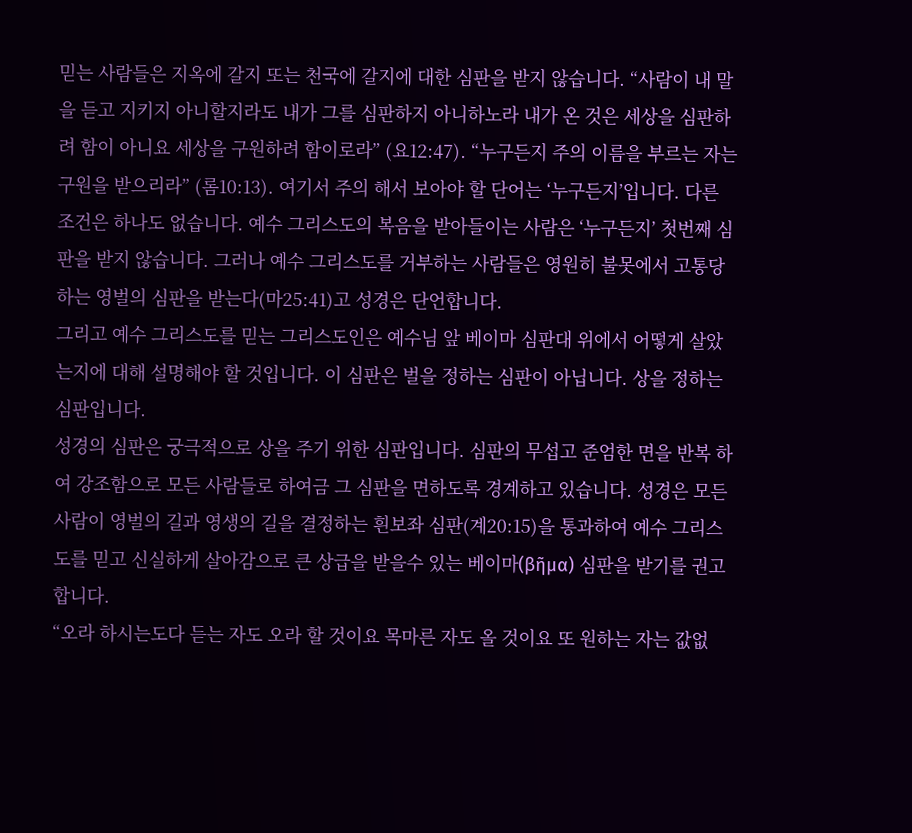믿는 사람들은 지옥에 갈지 또는 천국에 갈지에 대한 심판을 받지 않습니다. “사람이 내 말을 듣고 지키지 아니할지라도 내가 그를 심판하지 아니하노라 내가 온 것은 세상을 심판하려 함이 아니요 세상을 구원하려 함이로라” (요12:47). “누구든지 주의 이름을 부르는 자는 구원을 받으리라” (롬10:13). 여기서 주의 해서 보아야 할 단어는 ‘누구든지’입니다. 다른 조건은 하나도 없습니다. 예수 그리스도의 복음을 받아들이는 사람은 ‘누구든지’ 첫번째 심판을 받지 않습니다. 그러나 예수 그리스도를 거부하는 사람들은 영원히 불못에서 고통당하는 영벌의 심판을 받는다(마25:41)고 성경은 단언합니다.
그리고 예수 그리스도를 믿는 그리스도인은 예수님 앞 베이마 심판대 위에서 어떻게 살았는지에 대해 설명해야 할 것입니다. 이 심판은 벌을 정하는 심판이 아닙니다. 상을 정하는 심판입니다.
성경의 심판은 궁극적으로 상을 주기 위한 심판입니다. 심판의 무섭고 준엄한 면을 반복 하여 강조함으로 모든 사람들로 하여금 그 심판을 면하도록 경계하고 있습니다. 성경은 모든 사람이 영벌의 길과 영생의 길을 결정하는 흰보좌 심판(계20:15)을 통과하여 예수 그리스도를 믿고 신실하게 살아감으로 큰 상급을 받을수 있는 베이마(βῆμα) 심판을 받기를 권고합니다.
“오라 하시는도다 듣는 자도 오라 할 것이요 목마른 자도 올 것이요 또 원하는 자는 값없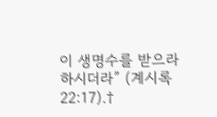이 생명수를 받으라 하시더라” (계시록 22:17).†